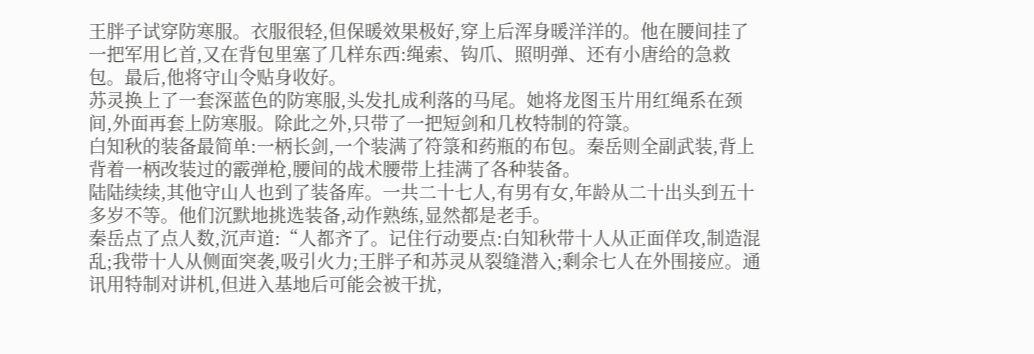王胖子试穿防寒服。衣服很轻,但保暖效果极好,穿上后浑身暖洋洋的。他在腰间挂了一把军用匕首,又在背包里塞了几样东西:绳索、钩爪、照明弹、还有小唐给的急救包。最后,他将守山令贴身收好。
苏灵换上了一套深蓝色的防寒服,头发扎成利落的马尾。她将龙图玉片用红绳系在颈间,外面再套上防寒服。除此之外,只带了一把短剑和几枚特制的符箓。
白知秋的装备最简单:一柄长剑,一个装满了符箓和药瓶的布包。秦岳则全副武装,背上背着一柄改装过的霰弹枪,腰间的战术腰带上挂满了各种装备。
陆陆续续,其他守山人也到了装备库。一共二十七人,有男有女,年龄从二十出头到五十多岁不等。他们沉默地挑选装备,动作熟练,显然都是老手。
秦岳点了点人数,沉声道:“人都齐了。记住行动要点:白知秋带十人从正面佯攻,制造混乱;我带十人从侧面突袭,吸引火力;王胖子和苏灵从裂缝潜入;剩余七人在外围接应。通讯用特制对讲机,但进入基地后可能会被干扰,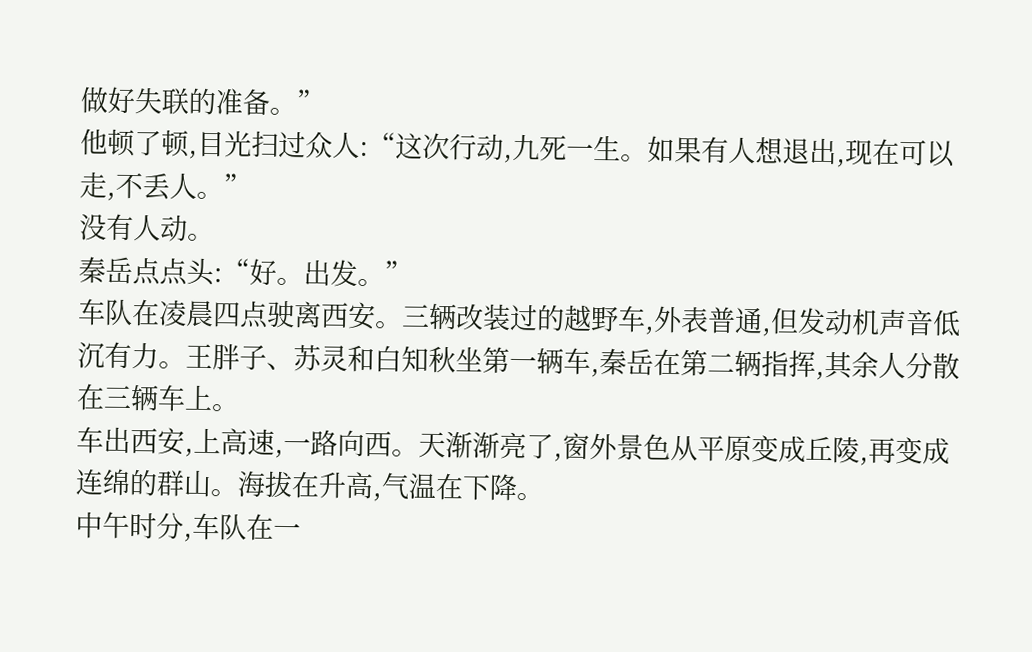做好失联的准备。”
他顿了顿,目光扫过众人:“这次行动,九死一生。如果有人想退出,现在可以走,不丢人。”
没有人动。
秦岳点点头:“好。出发。”
车队在凌晨四点驶离西安。三辆改装过的越野车,外表普通,但发动机声音低沉有力。王胖子、苏灵和白知秋坐第一辆车,秦岳在第二辆指挥,其余人分散在三辆车上。
车出西安,上高速,一路向西。天渐渐亮了,窗外景色从平原变成丘陵,再变成连绵的群山。海拔在升高,气温在下降。
中午时分,车队在一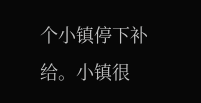个小镇停下补给。小镇很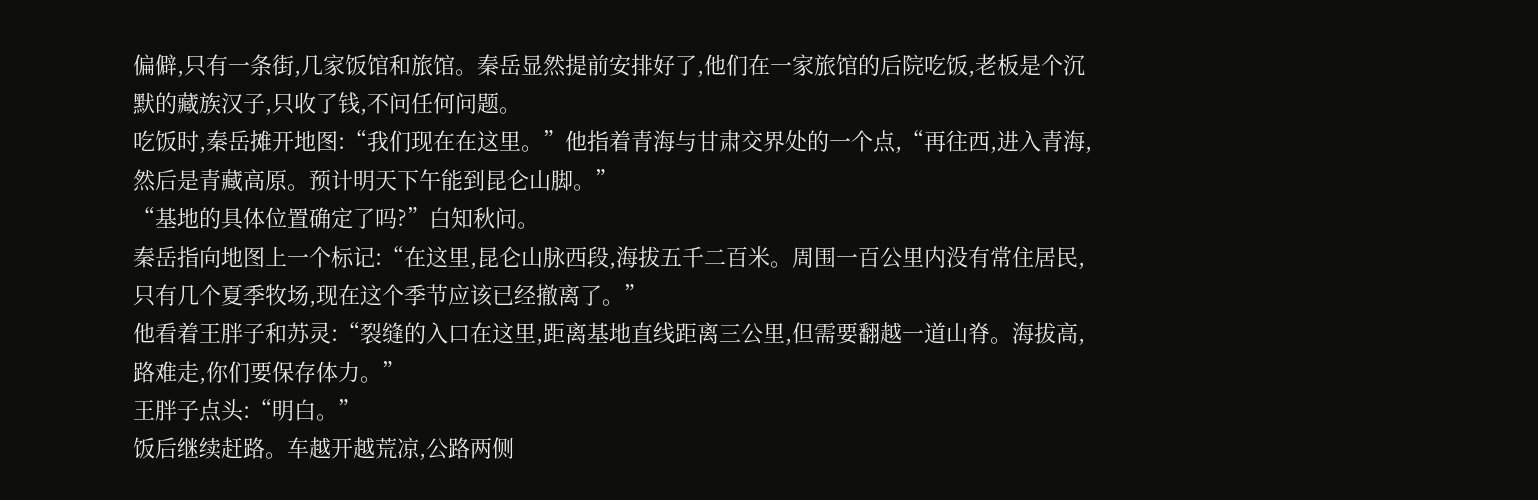偏僻,只有一条街,几家饭馆和旅馆。秦岳显然提前安排好了,他们在一家旅馆的后院吃饭,老板是个沉默的藏族汉子,只收了钱,不问任何问题。
吃饭时,秦岳摊开地图:“我们现在在这里。”他指着青海与甘肃交界处的一个点,“再往西,进入青海,然后是青藏高原。预计明天下午能到昆仑山脚。”
“基地的具体位置确定了吗?”白知秋问。
秦岳指向地图上一个标记:“在这里,昆仑山脉西段,海拔五千二百米。周围一百公里内没有常住居民,只有几个夏季牧场,现在这个季节应该已经撤离了。”
他看着王胖子和苏灵:“裂缝的入口在这里,距离基地直线距离三公里,但需要翻越一道山脊。海拔高,路难走,你们要保存体力。”
王胖子点头:“明白。”
饭后继续赶路。车越开越荒凉,公路两侧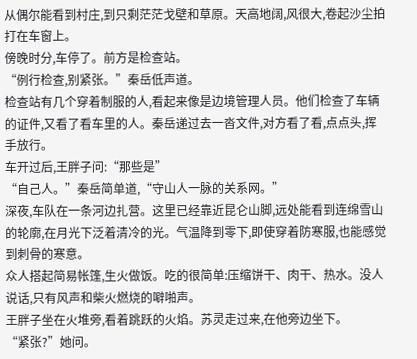从偶尔能看到村庄,到只剩茫茫戈壁和草原。天高地阔,风很大,卷起沙尘拍打在车窗上。
傍晚时分,车停了。前方是检查站。
“例行检查,别紧张。”秦岳低声道。
检查站有几个穿着制服的人,看起来像是边境管理人员。他们检查了车辆的证件,又看了看车里的人。秦岳递过去一沓文件,对方看了看,点点头,挥手放行。
车开过后,王胖子问:“那些是”
“自己人。”秦岳简单道,“守山人一脉的关系网。”
深夜,车队在一条河边扎营。这里已经靠近昆仑山脚,远处能看到连绵雪山的轮廓,在月光下泛着清冷的光。气温降到零下,即使穿着防寒服,也能感觉到刺骨的寒意。
众人搭起简易帐篷,生火做饭。吃的很简单:压缩饼干、肉干、热水。没人说话,只有风声和柴火燃烧的噼啪声。
王胖子坐在火堆旁,看着跳跃的火焰。苏灵走过来,在他旁边坐下。
“紧张?”她问。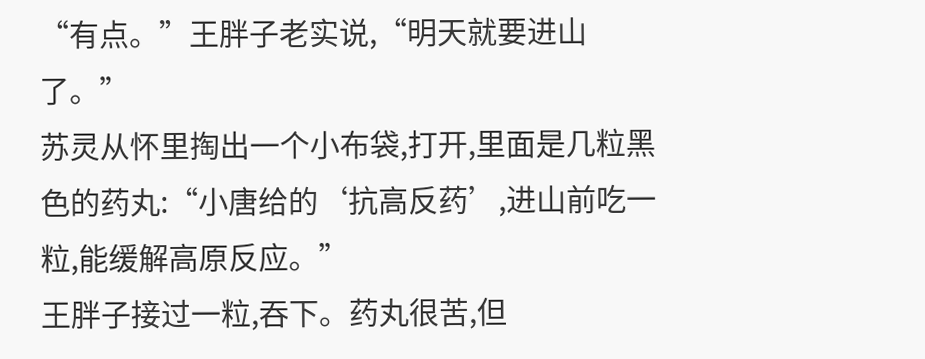“有点。”王胖子老实说,“明天就要进山了。”
苏灵从怀里掏出一个小布袋,打开,里面是几粒黑色的药丸:“小唐给的‘抗高反药’,进山前吃一粒,能缓解高原反应。”
王胖子接过一粒,吞下。药丸很苦,但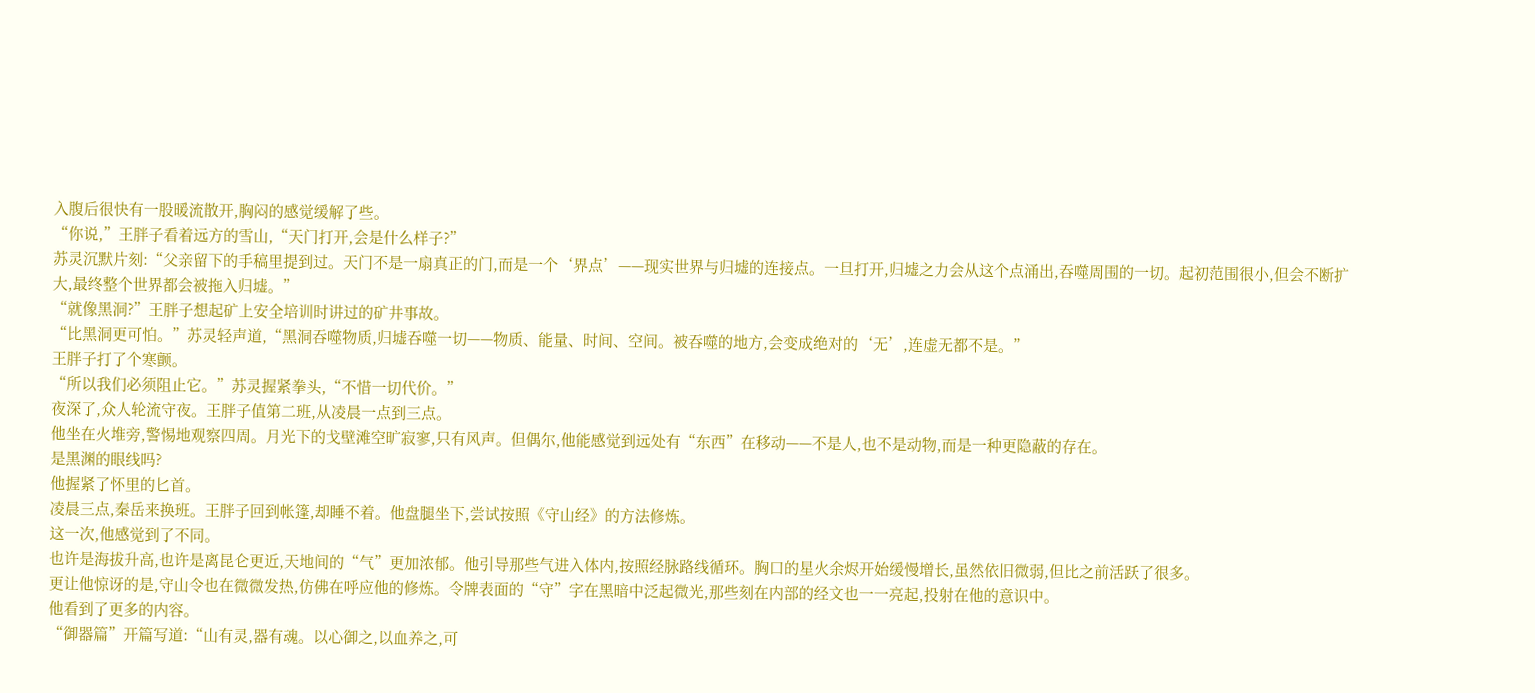入腹后很快有一股暖流散开,胸闷的感觉缓解了些。
“你说,”王胖子看着远方的雪山,“天门打开,会是什么样子?”
苏灵沉默片刻:“父亲留下的手稿里提到过。天门不是一扇真正的门,而是一个‘界点’——现实世界与归墟的连接点。一旦打开,归墟之力会从这个点涌出,吞噬周围的一切。起初范围很小,但会不断扩大,最终整个世界都会被拖入归墟。”
“就像黑洞?”王胖子想起矿上安全培训时讲过的矿井事故。
“比黑洞更可怕。”苏灵轻声道,“黑洞吞噬物质,归墟吞噬一切——物质、能量、时间、空间。被吞噬的地方,会变成绝对的‘无’,连虚无都不是。”
王胖子打了个寒颤。
“所以我们必须阻止它。”苏灵握紧拳头,“不惜一切代价。”
夜深了,众人轮流守夜。王胖子值第二班,从凌晨一点到三点。
他坐在火堆旁,警惕地观察四周。月光下的戈壁滩空旷寂寥,只有风声。但偶尔,他能感觉到远处有“东西”在移动——不是人,也不是动物,而是一种更隐蔽的存在。
是黑渊的眼线吗?
他握紧了怀里的匕首。
凌晨三点,秦岳来换班。王胖子回到帐篷,却睡不着。他盘腿坐下,尝试按照《守山经》的方法修炼。
这一次,他感觉到了不同。
也许是海拔升高,也许是离昆仑更近,天地间的“气”更加浓郁。他引导那些气进入体内,按照经脉路线循环。胸口的星火余烬开始缓慢增长,虽然依旧微弱,但比之前活跃了很多。
更让他惊讶的是,守山令也在微微发热,仿佛在呼应他的修炼。令牌表面的“守”字在黑暗中泛起微光,那些刻在内部的经文也一一亮起,投射在他的意识中。
他看到了更多的内容。
“御器篇”开篇写道:“山有灵,器有魂。以心御之,以血养之,可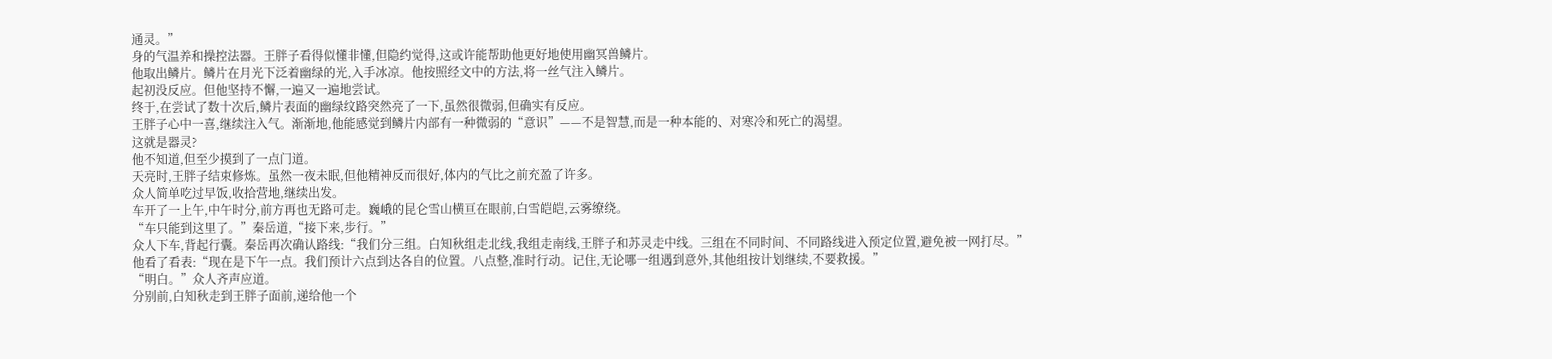通灵。”
身的气温养和操控法器。王胖子看得似懂非懂,但隐约觉得,这或许能帮助他更好地使用幽冥兽鳞片。
他取出鳞片。鳞片在月光下泛着幽绿的光,入手冰凉。他按照经文中的方法,将一丝气注入鳞片。
起初没反应。但他坚持不懈,一遍又一遍地尝试。
终于,在尝试了数十次后,鳞片表面的幽绿纹路突然亮了一下,虽然很微弱,但确实有反应。
王胖子心中一喜,继续注入气。渐渐地,他能感觉到鳞片内部有一种微弱的“意识”——不是智慧,而是一种本能的、对寒冷和死亡的渴望。
这就是器灵?
他不知道,但至少摸到了一点门道。
天亮时,王胖子结束修炼。虽然一夜未眠,但他精神反而很好,体内的气比之前充盈了许多。
众人简单吃过早饭,收拾营地,继续出发。
车开了一上午,中午时分,前方再也无路可走。巍峨的昆仑雪山横亘在眼前,白雪皑皑,云雾缭绕。
“车只能到这里了。”秦岳道,“接下来,步行。”
众人下车,背起行囊。秦岳再次确认路线:“我们分三组。白知秋组走北线,我组走南线,王胖子和苏灵走中线。三组在不同时间、不同路线进入预定位置,避免被一网打尽。”
他看了看表:“现在是下午一点。我们预计六点到达各自的位置。八点整,准时行动。记住,无论哪一组遇到意外,其他组按计划继续,不要救援。”
“明白。”众人齐声应道。
分别前,白知秋走到王胖子面前,递给他一个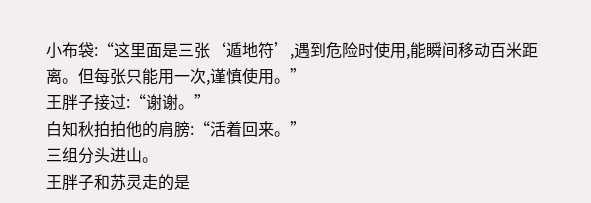小布袋:“这里面是三张‘遁地符’,遇到危险时使用,能瞬间移动百米距离。但每张只能用一次,谨慎使用。”
王胖子接过:“谢谢。”
白知秋拍拍他的肩膀:“活着回来。”
三组分头进山。
王胖子和苏灵走的是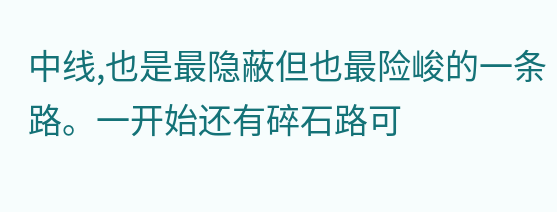中线,也是最隐蔽但也最险峻的一条路。一开始还有碎石路可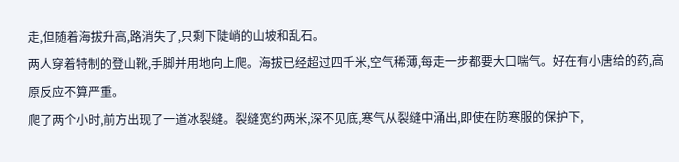走,但随着海拔升高,路消失了,只剩下陡峭的山坡和乱石。
两人穿着特制的登山靴,手脚并用地向上爬。海拔已经超过四千米,空气稀薄,每走一步都要大口喘气。好在有小唐给的药,高原反应不算严重。
爬了两个小时,前方出现了一道冰裂缝。裂缝宽约两米,深不见底,寒气从裂缝中涌出,即使在防寒服的保护下,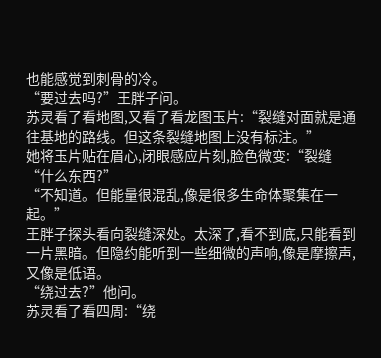也能感觉到刺骨的冷。
“要过去吗?”王胖子问。
苏灵看了看地图,又看了看龙图玉片:“裂缝对面就是通往基地的路线。但这条裂缝地图上没有标注。”
她将玉片贴在眉心,闭眼感应片刻,脸色微变:“裂缝
“什么东西?”
“不知道。但能量很混乱,像是很多生命体聚集在一起。”
王胖子探头看向裂缝深处。太深了,看不到底,只能看到一片黑暗。但隐约能听到一些细微的声响,像是摩擦声,又像是低语。
“绕过去?”他问。
苏灵看了看四周:“绕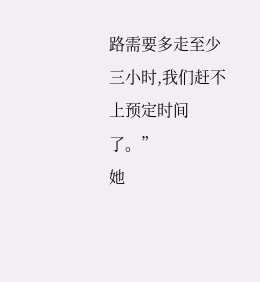路需要多走至少三小时,我们赶不上预定时间了。”
她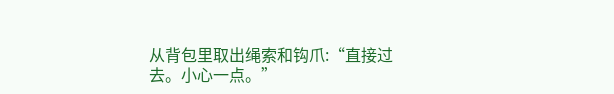从背包里取出绳索和钩爪:“直接过去。小心一点。”